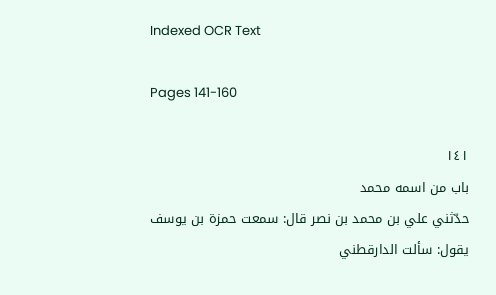Indexed OCR Text

Pages 141-160

١٤١
باب من اسمه محمد
حدّثني علي بن محمد بن نصر قال: سمعت حمزة بن يوسف يقول: سألت الدارقطني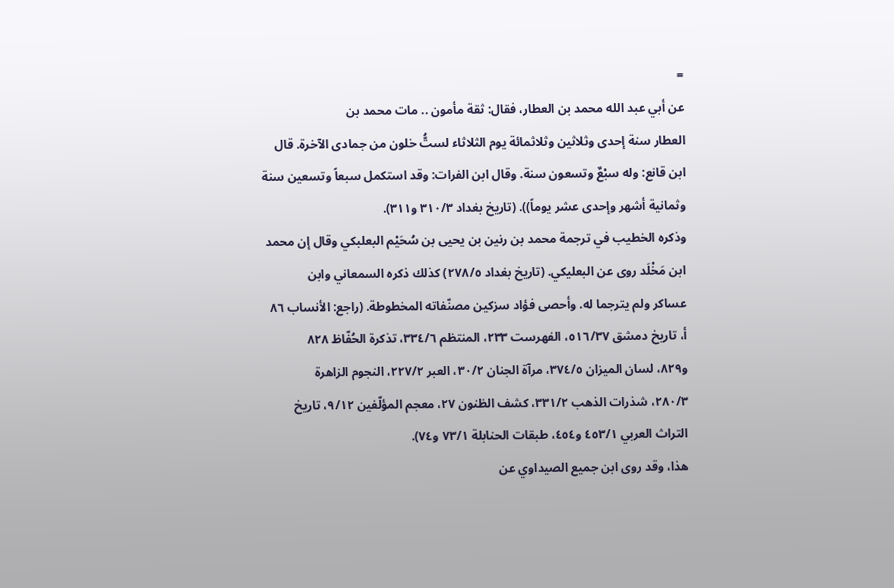=
عن أبي عبد الله محمد بن العطار، فقال: ثقة مأمون .. مات محمد بن
العطار سنة إحدى وثلاثين وثلاثمائة يوم الثلاثاء لستُّ خلون من جمادى الآخرة. قال
ابن قانع: وله سبْعٌ وتسعون سنة. وقال ابن الفرات: وقد استكمل سبعاً وتسعين سنة
وثمانية أشهر وإحدى عشر يوماً)). (تاريخ بغداد ٣١٠/٣ و٣١١).
وذكره الخطيب في ترجمة محمد بن رنين بن يحيى بن سُحَيْم البعلبكي وقال إن محمد
ابن مَخْلَد روى عن البعليكي. (تاريخ بغداد ٢٧٨/٥) كذلك ذكره السمعاني وابن
عساكر ولم يترجما له. وأحصى فؤاد سزكين مصنّفاته المخطوطة. (راجع: الأنساب ٨٦
أ، تاريخ دمشق ٥١٦/٣٧، الفهرست ٢٣٣، المنتظم ٣٣٤/٦، تذكرة الحُفّاظ ٨٢٨
و٨٢٩، لسان الميزان ٣٧٤/٥، مرآة الجنان ٣٠/٢، العبر ٢٢٧/٢، النجوم الزاهرة
٢٨٠/٣، شذرات الذهب ٣٣١/٢، كشف الظنون ٢٧، معجم المؤلّفين ٩/١٢، تاريخ
التراث العربي ٤٥٣/١ و٤٥٤، طبقات الحنابلة ٧٣/١ و٧٤).
هذا، وقد روى ابن جميع الصيداوي عن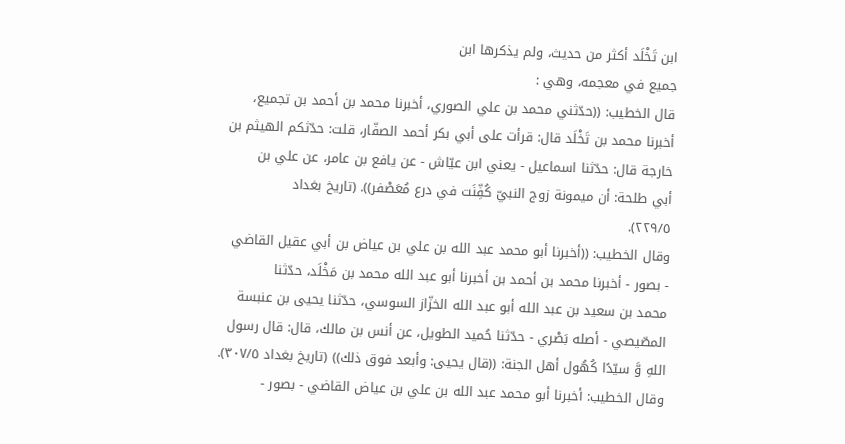ابن تَخْلَد أكثر من حديث، ولم يذكرها ابن
جميع في معجمه، وهي :
قال الخطيب: ((حدّثني محمد بن علي الصوري، أخبرنا محمد بن أحمد بن تجميع،
أخبرنا محمد بن تَخْلَد قال: قرأت على أبي بكر أحمد الصفّار، قلت: حدّثكم الهيثم بن
خارجة قال: حدّثنا اسماعيل - يعني ابن عيّاش - عن يافع بن عامر، عن علي بن
أبي طلحة: أن ميمونة زوج النبيّ كُفِّنَت في درع مُعَصْفر)). (تاريخ بغداد
٢٢٩/٥).
وقال الخطيب: ((أخبرنا أبو محمد عبد الله بن علي بن عياض بن أبي عقيل القاضي
- بصور - أخبرنا محمد بن أحمد بن أخبرنا أبو عبد الله محمد بن مَخْلَد، حدّثنا
محمد بن سعيد بن عبد الله أبو عبد الله الخزّاز السوسي، حدّثنا يحيى بن عنبسة
المصّيصي - أصله بَصْري - حدّثنا حُميد الطويل، عن أنس بن مالك، قال: قال رسول
اللهِ وَّ سيّدًا كُهُول أهل الجنة: ((قال يحيى: وأبعد فوق ذلك)) (تاريخ بغداد ٣٠٧/٥).
وقال الخطيب: أخبرنا أبو محمد عبد الله بن علي بن عياض القاضي - بصور -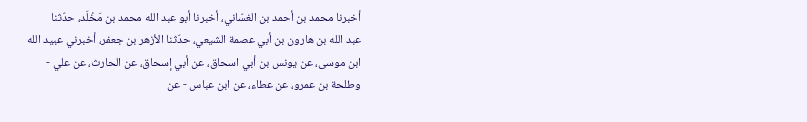أخبرنا محمد بن أحمد بن الغسّاني، أخبرنا أبو عبد الله محمد بن مَخْلَد، حدّثنا
عبد الله بن هارون بن أبي عصمة الشيعي، حدّثنا الأزهر بن جعفر، أخبرني عبيد الله
ابن موسى، عن يونس بن أبي اسحاق، عن أبي إسحاق، عن الحارث، عن علي -
وطلحة بن عمرو، عن عطاء، عن ابن عباس - عن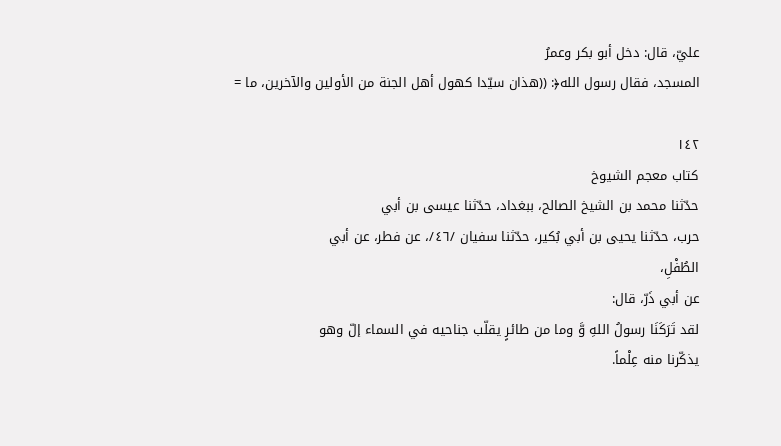عليّ، قال: دخل أبو بكر وعمرُ
المسجد، فقال رسول الله﴿: ((هذان سيّدا كهول أهل الجنة من الأولين والآخرين، ما =

١٤٢
كتاب معجم الشيوخ
حدّثنا محمد بن الشيخ الصالح، ببغداد، حدّثنا عيسى بن أبي
حرب، حدّثنا يحيى بن أبي بُكير، حدّثنا سفيان /٤٦/، عن فطر، عن أبي
الطُفْلِ،
عن أبي ذَرّ، قال:
لقد تَرَكَنَا رسولُ اللهِ وَّ وما من طائرٍ يقلّب جناحيه في السماء إلّ وهو
یذكّرنا منه عِلْماً.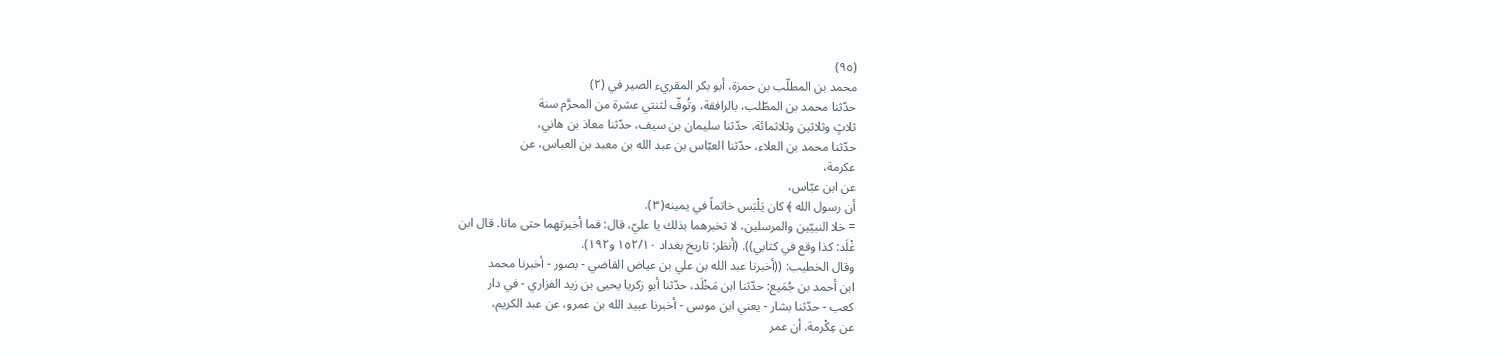(٩٥)
محمد بن المطلّب بن حمزة، أبو بكر المقريء الصير في (٢)
حدّثنا محمد بن المطّلب، بالرافقة، وتُوفّ لثنتي عشرة من المحرَّم سنة
ثلاثٍ وثلاثين وثلاثمائة، حدّثنا سليمان بن سيف، حدّثنا معاذ بن هاني،
حدّثنا محمد بن العلاء، حدّثنا العبّاس بن عبد الله بن معبد بن العباس، عن
عكرمة،
عن ابن عبّاس،
أن رسول الله ﴾ كان يَلْبَس خاتماً في يمينه(٣).
= خلا النبيّين والمرسلين، لا تخبرهما بذلك يا عليّ، قال: فما أخبرتهما حتى ماتا. قال ابن
غْلَد: كذا وقع في كتابي)). (أنظر: تاريخ بغداد ١٥٢/١٠ و١٩٢).
وقال الخطيب: ((أخبرنا عبد الله بن علي بن عياض القاضي - بصور - أخبرنا محمد
ابن أحمد بن جُمَيع: حدّثنا ابن مَخْلَد، حدّثنا أبو زكريا يحيى بن زيد الفزاري - في دار
كعب - حدّثنا بشار - يعني ابن موسى - أخبرنا عبيد الله بن عمرو، عن عبد الكريم،
عن عِكْرمة. أن عمر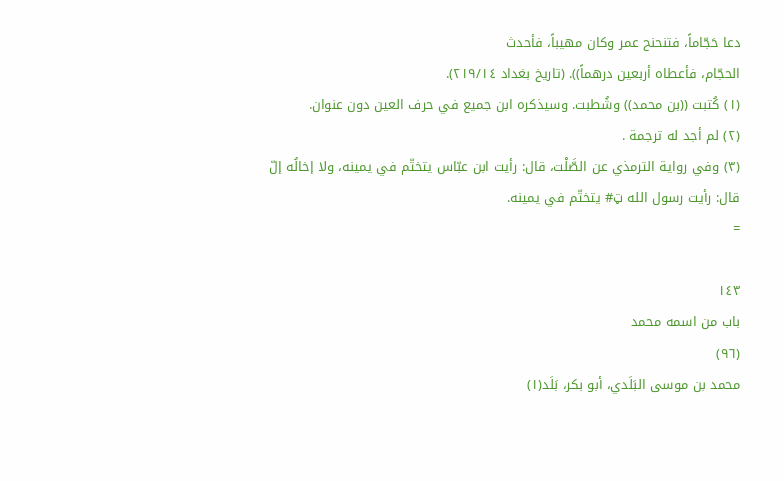دعا حَجّاماً، فتنحنح عمر وكان مهيباً، فأحدث
الحجّام، فأعطاه أربعين درهماً)). (تاريخ بغداد ٢١٩/١٤).
(١) كُتبت ((بن محمد)) وشُطبت. وسيذكره ابن جميع في حرف العين دون عنوان.
(٢) لم أجد له ترجمة .
(٣) وفي رواية الترمذي عن الصَّلْت، قال: رأيت ابن عبّاس يتختّم في يمينه، ولا إخالُه إلّ
قال: رأيت رسول الله ټ# یتختّم في يمينه.
=

١٤٣
باب من اسمه محمد
(٩٦)
محمد بن موسى البَلَدي، أبو بكر، بَلَد(١)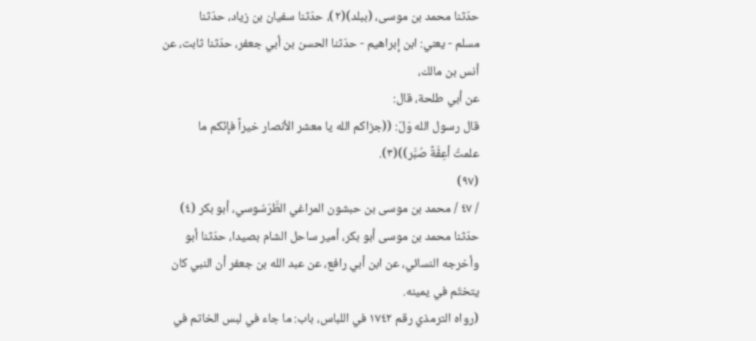حدّثنا محمد بن موسى، (ببلد)(٢)، حدّثنا سفيان بن زياد، حدّثنا
مسلم - يعني: ابن إبراهيم - حدّثنا الحسن بن أبي جعفر، حدّثنا ثابت، عن
أنس بن مالك،
عن أبي طلحة، قال:
قال رسول الله وَلّ: ((جزاكم الله يا معشر الأنصار خيراً فإنّكم ما
علمتُ أعِفَّةً صُبَّر))(٣).
(٩٧)
/ ٤٧ / محمد بن موسى بن حبشون المراغي الطَّرَسُوسي، أبو بكر (٤)
حدّثنا محمد بن موسى أبو بكر، أمير ساحل الشام بصيدا، حدّثنا أبو
وأخرجه النسائي، عن ابن أبي رافع، عن عبد الله بن جعفر أن النبي كان
یتختّم في يمينه.
(رواه الترمذي رقم ١٧٤٢ في اللباس، باب: ما جاء في لبس الخاتم في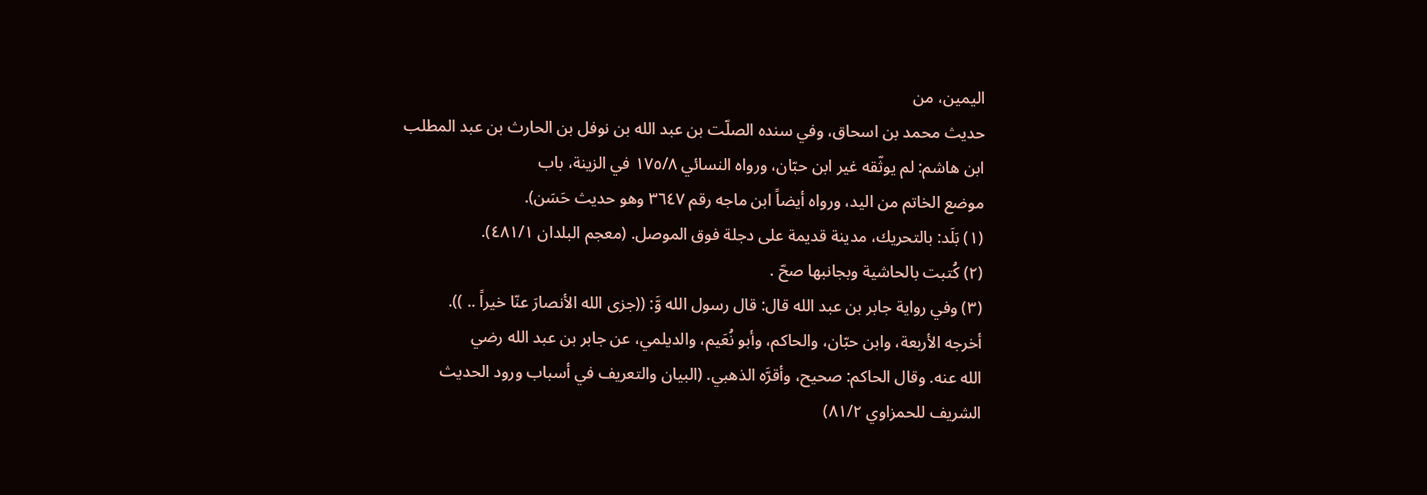اليمين، من
حديث محمد بن اسحاق، وفي سنده الصلّت بن عبد الله بن نوفل بن الحارث بن عبد المطلب
ابن هاشم: لم يوثّقه غير ابن حبّان، ورواه النسائي ١٧٥/٨ في الزينة، باب
موضع الخاتم من اليد، ورواه أيضاً ابن ماجه رقم ٣٦٤٧ وهو حديث حَسَن).
(١) بَلَد: بالتحريك، مدينة قديمة على دجلة فوق الموصل. (معجم البلدان ٤٨١/١).
(٢) كُتبت بالحاشية وبجانبها صحّ .
(٣) وفي رواية جابر بن عبد الله قال: قال رسول الله وَّ: ((جزى الله الأنصارَ عنّا خيراً .. )).
أخرجه الأربعة، وابن حبّان، والحاكم، وأبو نُعَيم، والديلمي، عن جابر بن عبد الله رضي
الله عنه. وقال الحاكم: صحيح، وأقرَّه الذهبي. (البيان والتعريف في أسباب ورود الحديث
الشريف للحمزاوي ٨١/٢)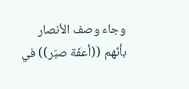وجاء وصف الأنصار بأنّهم ((أعفّة صبّر)) في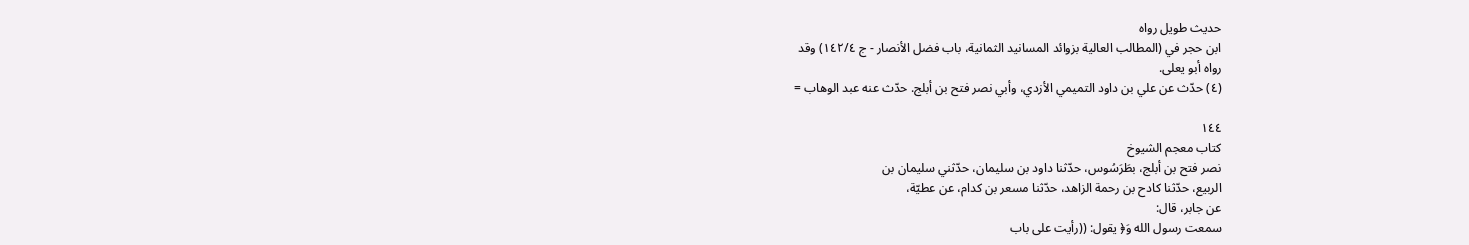حديث طويل رواه
ابن حجر في (المطالب العالية بزوائد المسانيد الثمانية، باب فضل الأنصار - ج ١٤٢/٤) وقد
رواه أبو یعلی.
(٤) حدّث عن علي بن داود التميمي الأزدي، وأبي نصر فتح بن أبلج. حدّث عنه عبد الوهاب =

١٤٤
كتاب معجم الشيوخ
نصر فتح بن أبلج، بطَرَسُوس، حدّثنا داود بن سليمان، حدّثني سليمان بن
الربيع، حدّثنا كادح بن رحمة الزاهد، حدّثنا مسعر بن كدام، عن عطيّة،
عن جابر، قال:
سمعت رسول الله وَ﴿ يقول: ((رأيت على باب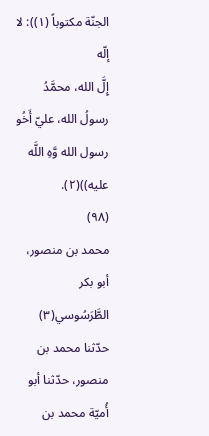الجنّة مكتوباً (١)): لا إلّه
إِلَّ الله، محمَّدُ رسولُ الله، عليّ أَخُو رسول الله وَّهِ اللَّه عليه))(٢).
(٩٨)
محمد بن منصور، أبو بكر الطَّرَسُوسي(٣)
حدّثنا محمد بن منصور، حدّثنا أبو أُميّة محمد بن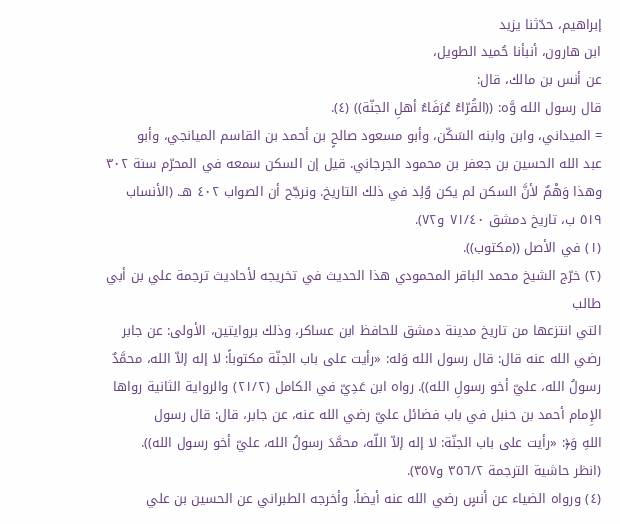إبراهيم، حدّثنا يزيد
ابن هارون، أنبأنا حُميد الطويل،
عن أنس بن مالك، قال:
قال رسول الله وَّه: ((القُرّاءُ عُرَفَاءُ أهلِ الجنّة)) (٤).
= الميداني، وابن وابنه السَكّن، وأبو مسعود صالحٍ بن أحمد بن القاسم الميانجي، وأبو
عبد الله الحسين بن جعفر بن محمود الجرجاني. قيل إن السكن سمعه في المحرّم سنة ٣٠٢
وهذا وَهْمٌ لأنَّ السكن لم يكن وُلِد في ذلك التاريخ. ونرجّح أن الصواب ٤٠٢ هـ. (الأنساب
٥١٩ ب، تاريخ دمشق ٧١/٤٠ و٧٢).
(١) في الأصل ((مكتوب)).
(٢) خرّج الشيخ محمد الباقر المحمودي هذا الحديث في تخريجه لأحاديث ترجمة علي بن أبي طالب
التي انتزعها من تاريخ مدينة دمشق للحافظ ابن عساكر، وذلك بروايتين، الأولى: عن جابر
رضي الله عنه قال: قال رسول الله وَله: «رأيت على باب الجنّة مكتوباً: لا إله إلاّ الله، محمَّدٌ
رسولُ الله، عليّ أخو رسولِ الله)). رواه ابن عَدِيّ في الكامل (٢١/٢) والرواية الثانية رواها
الإِمام أحمد بن حنبل في باب فضائل عليّ رضي الله عنه، عن جابر، قال: قال رسول
اللهِ وَ﴿: «رأيت على باب الجنّة: لا إله إلاّ اللّه، محمَّدَ رسولُ الله، عليّ أخو رسول الله)).
(انظر حاشية الترجمة ٣٥٦/٢ و٣٥٧).
(٤) ورواه الضياء عن أنسٍ رضي الله عنه أيضاً. وأخرجه الطبراني عن الحسين بن علي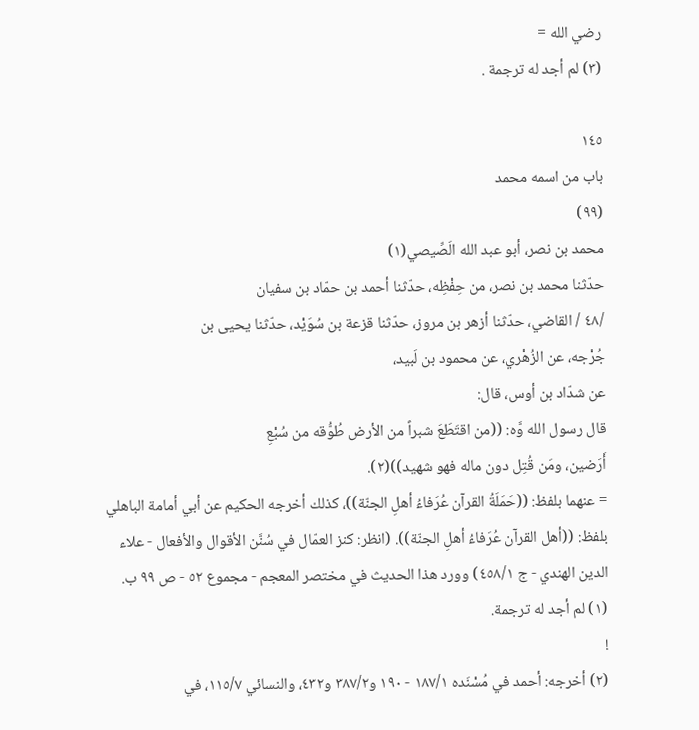رضي الله =
(٣) لم أجد له ترجمة .

١٤٥
باب من اسمه محمد
(٩٩)
محمد بن نصر، أبو عبد الله الَصِّيصي(١)
حدّثنا محمد بن نصر، من حِفْظِه، حدّثنا أحمد بن حمّاد بن سفيان
/٤٨ / القاضي، حدّثنا أزهر بن مروز، حدّثنا قزعة بن سُوَيْد، حدّثنا يحيى بن
جُرْجه، عن الزُهْري، عن محمود بن لَبيد،
عن شدّاد بن أوس، قال:
قال رسول الله وَّه: ((من اقتَطَعَ شبراً من الأرض طُوُّقه من سُبْعِ
أَرَضين، ومَن قُتِل دون ماله فهو شهيد))(٢).
= عنهما بلفظ: ((حَمَلَةُ القرآن عُرَفاءُ أهلِ الجنّة))، كذلك أخرجه الحكيم عن أبي أمامة الباهلي
بلفظ: ((أهل القرآن عُرَفاءُ أهلِ الجنّة)). (انظر: كنز العمّال في سُنَّن الأقوال والأفعال - علاء
الدين الهندي - ج ٤٥٨/١) وورد هذا الحديث في مختصر المعجم - مجموع ٥٢ - ص ٩٩ ب.
(١) لم أجد له ترجمة.
!
(٢) أخرجه: أحمد في مُسْنَده ١٨٧/١ - ١٩٠ و٣٨٧/٢ و٤٣٢، والنسائي ١١٥/٧، في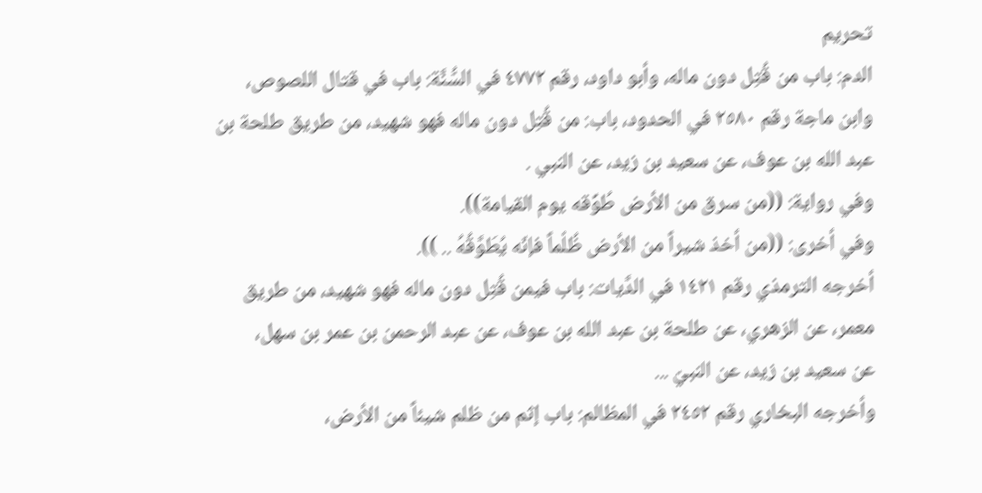تحريم
الدم: باب من قُتِل دون ماله، وأبو داود، رقم ٤٧٧٢ في السُّنَّة: باب في قتال اللصوص،
وابن ماجة رقم ٢٥٨٠ في الحدود، باب: من قُتِل دون ماله فهو شهيد، من طريق طلحة بن
عبد الله بن عوف، عن سعيد بن زيد، عن النبي .
وفي رواية: ((من سرق من الأرض طُوِّقه يوم القيامة)).
وفي أخرى: ((من أخذ شيراً من الأرض ظُلْماً فإنّه يُطَوَّقُهُ .. )).
أخرجه الترمذي رقم ١٤٢١ في الدَّيات: باب فيمن قُتِل دون ماله فهو شهيد، من طريق
معمر، عن الزهري، عن طلحة بن عبد الله بن عوف، عن عبد الرحمن بن عمر بن سهل،
عن سعيد بن زيد، عن النبيّ ...
وأخرجه البخاري رقم ٢٤٥٢ في المظالم: باب إثم من ظلم شيئاً من الأرض،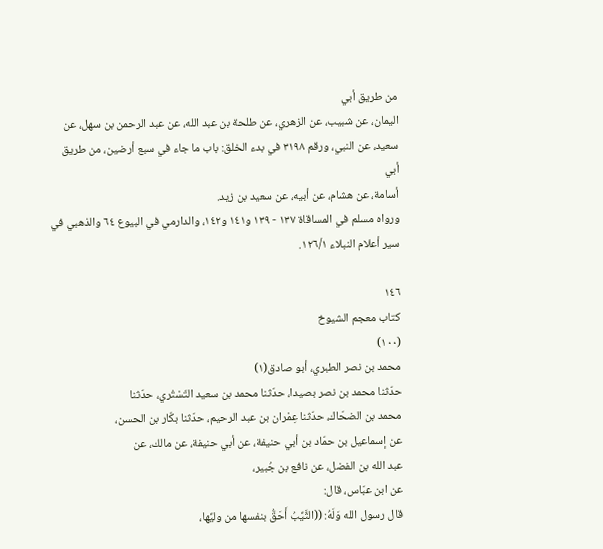من طريق أبي
اليمان، عن شبيب، عن الزهري، عن طلحة بن عبد الله، عن عبد الرحمن بن سهل، عن
سعيد، عن النبي، ورقم ٣١٩٨ في بدء الخلق: باب ما جاء في سبع أرضين، من طريق أبي
أسامة، عن هشام، عن أبيه، عن سعيد بن زيد.
ورواه مسلم في المساقاة ١٣٧ - ١٣٩ و١٤١ و١٤٢، والدارمي في البيوع ٦٤ والذهبي في
سير أعلام النبلاء ١٢٦/١.

١٤٦
كتاب معجم الشيوخ
(١٠٠)
محمد بن نصر الطبري، أبو صادق(١)
حدّثنا محمد بن نصر بصيدا، حدّثنا محمد بن سعيد التّسْتُري، حدّثنا
محمد بن الضحّاك، حدّثنا عِمْران بن عبد الرحيم، حدّثنا بكّار بن الحسن،
عن إسماعيل بن حمّاد بن أبي حنيفة، عن أبي حنيفة، عن مالك، عن
عبد الله بن الفضل، عن نافع بن جُبير،
عن ابن عبّاس، قال:
قال رسول الله وَلَهُ: ((الثَّيِّبُ أَحَقُّ بنفسها من وليِّها،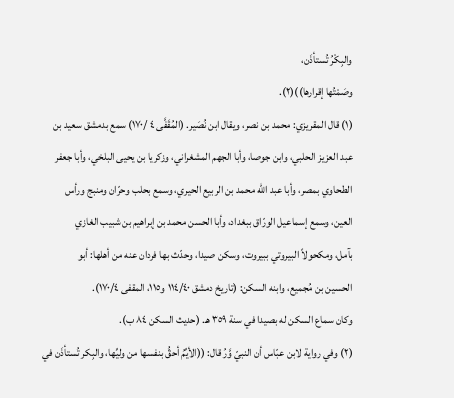والبِكْرُ تُستأذَن،
وصَمْتُها إقرارها))(٢).
(١) قال المقريزي: محمد بن نصر، ويقال ابن نُصَير. (المُقَفَّى ٤ /١٧٠) سمع بدمشق سعيد بن
عبد العزيز الحلبي، وابن جوصا، وأبا الجهم المشغراني، وزكريا بن يحيى البلخي، وأبا جعفر
الطحاوي بمصر، وأبا عبد الله محمد بن الربيع الحيري، وسمع بحلب وحرّان ومنبج ورأس
العين، وسمع إسماعيل الورّاق ببغداد، وأبا الحسن محمد بن إبراهيم بن شبيب الغازي
بآمل، ومكحولاً البيروتي ببيروت، وسكن صيدا، وحدّث بها فردان عنه من أهلها: أبو
الحسين بن مُجميع، وابنه السكن: (تاريخ دمشق ١١٤/٤٠ و١١٥، المقفى ١٧٠/٤).
وكان سماع السكن له بصيدا في سنة ٣٥٩ هـ. (حديث السكن ٨٤ ب).
(٢) وفي رواية لابن عبّاس أن النبيّ وَّرُ قال: ((الأيِّمُ أحقُّ بنفسها من وليِّها، والبِكر تُستأذَن في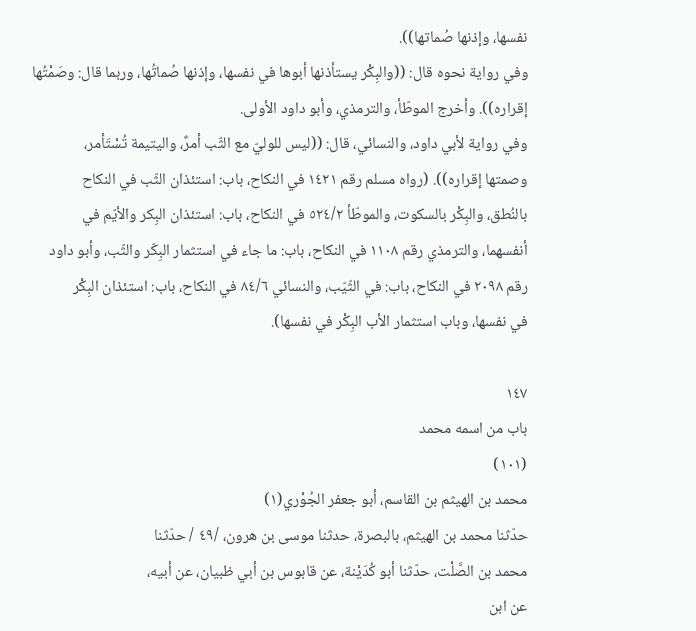نفسها، وإذنها صُماتها)).
وفي رواية نحوه قال: ((والبِكْر يستأذنها أبوها في نفسها، وإذنها صُماتُها، وربما قال: وصَمْتُها
إقراره)). وأخرج الموطّأ، والترمذي، وأبو داود الأولى.
وفي رواية لأبي داود، والنسائي، قال: ((ليس للوليّ مع الثّب أمرٌ، واليتيمة تُسْتَأمر،
وصمتها إقراره)). (رواه مسلم رقم ١٤٢١ في النكاح، باب: استئذان الثّب في النكاح
بالنُطق، والبِكْر بالسكوت، والموطّأ ٥٢٤/٢ في النكاح، باب: استئذان البِكر والأيّم في
أنفسهما، والترمذي رقم ١١٠٨ في النكاح، باب: ما جاء في استثمار البِكّر والثّب، وأبو داود
رقم ٢٠٩٨ في النكاح، باب: في الثّيّب، والنسائي ٨٤/٦ في النكاح، باب: استئذان البِكْر
في نفسها، وباب استثمار الأب البِكْر في نفسها).

١٤٧
باب من اسمه محمد
(١٠١)
محمد بن الهيثم بن القاسم، أبو جعفر الجُوْري(١)
حدّثنا محمد بن الهيثم، بالبصرة، حدثنا موسى بن هرون، /٤٩ / حدّثنا
محمد بن الصَّلْت، حدّثنا أبو كُدَيْنة، عن قابوس بن أبي ظبيان، عن أبيه،
عن ابن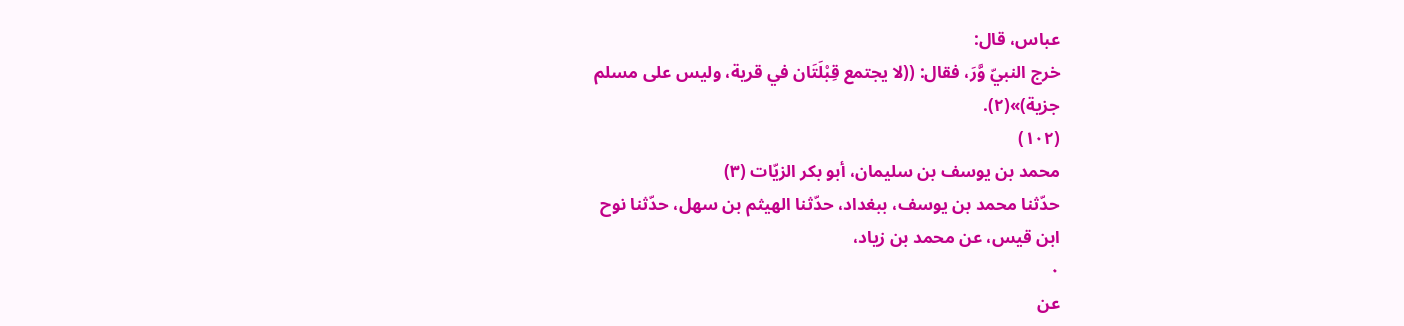عباس، قال:
خرج النبيّ وَّرَ، فقال: ((لا يجتمع قِبْلَتَان في قرية، وليس على مسلم
جزية)»(٢).
(١٠٢)
محمد بن يوسف بن سليمان، أبو بكر الزيّات (٣)
حدّثنا محمد بن يوسف، ببغداد، حدّثنا الهيثم بن سهل، حدّثنا نوح
ابن قیس، عن محمد بن زياد،
٠
عن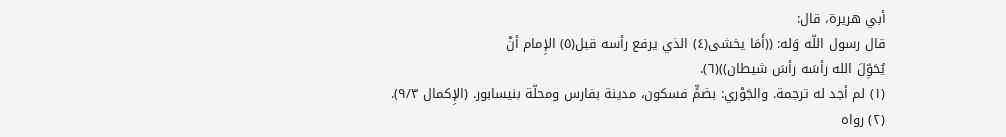أبي هريرة، قال:
قال رسول اللّه وَله: ((أَمَا يخشى(٤) الذي يرفع رأسه قبل(٥) الإِمام أنْ
يُحَوِّلَ الله رأسَه رأسَ شيطان))(٦).
(١) لم أجد له ترجمة. والجَوْري: بضمٍّ فسكون، مدينة بفارس ومحلّة بنيسابور. (الإِكمال ٩/٣).
(٢) رواه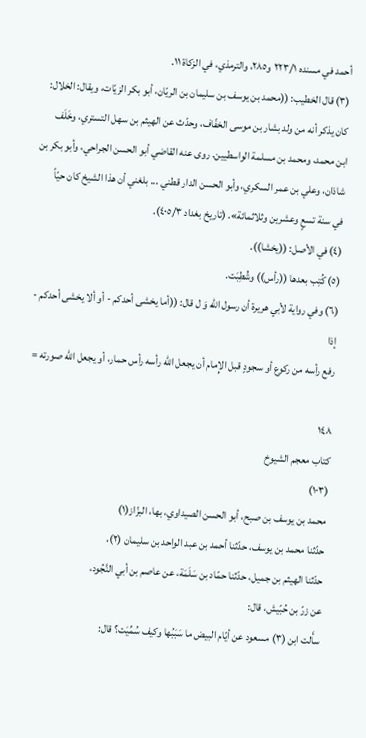أحمد في مسنده ٢٢٣/١ و٢٨٥، والترمذي، في الزكاة ١١.
(٣) قال الخطيب: ((محمد بن يوسف بن سليمان بن الريّان، أبو بكر الزيّات، ويقال: الخلال:
كان يذكر أنه من ولد بشار بن موسى الخفّاف، وحدّث عن الهيثم بن سهل التستري، وخَلَف
ابن محمد، ومحمد بن مسلمة الواسطيين. روى عنه القاضي أبو الحسن الجراحي، وأبو بكر بن
شاذان، وعلي بن عمر السكري، وأبو الحسن الدار قطني ... بلغني أن هذا الشيخ كان حيّاً
في سنة تسعٍ وعشرين وثلاثمائة». (تاريخ بغداد ٤٠٥/٣).
(٤) في الأصل: ((يخشا)).
(٥) كُتِب بعدها ((رأس)) وشُطِبَت.
(٦) وفي رواية لأبي هريرة أن رسول الله وَ ل قال: ((أما يخشى أحدكم - أو ألا يخشى أحدكم - إذا
رفع رأسه من ركوع أو سجودٍ قبل الإِمام أن يجعل الله رأسه رأس حمار، أو يجعل الله صورته =

١٤٨
كتاب معجم الشيوخ
(١٠٣)
محمد بن يوسف بن صبح، أبو الحسن الصيداوي، بها، البزّاز(١)
حدّثنا محمد بن يوسف، حدّثنا أحمد بن عبد الواحد بن سليمان (٢)،
حدّثنا الهيثم بن جميل، حدّثنا حمّاد بن سَلَمَة، عن عاصم بن أبي النَّجُود،
عن زرّ بن حُبّيش، قال:
سأَلت ابن (٣) مسعود عن أيّام البيض ما سَبَبُها وكيف سُمِّيَت؟ قال: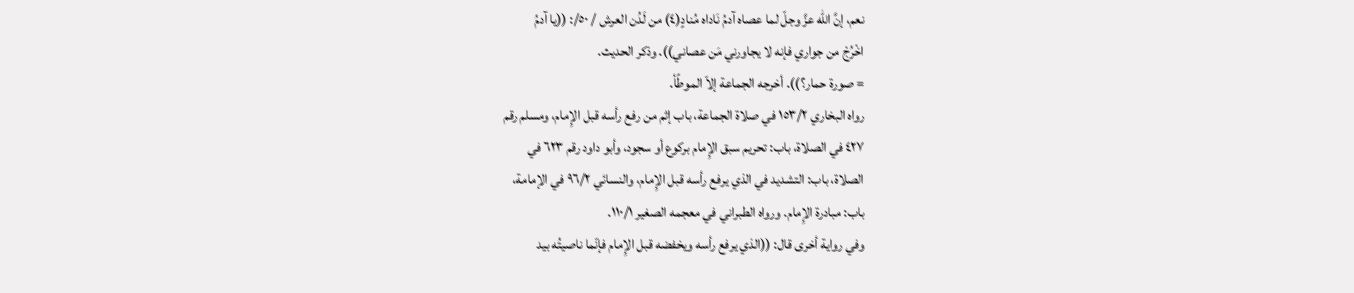نعم، إنَّ الله عزَّ وجلّ لما عصاه آدمُ نَاداه مُنادٍ(٤) من لَدُن العرش / ٥٠/: ((يا آدمُ
اخْرُجْ من جواري فإنه لا يجاورني مَن عصاني)). وذكر الحديث.
= صورة حمار؟)). أخرجه الجماعة إلاّ الموطًأ.
رواه البخاري ١٥٣/٢ في صلاة الجماعة، باب إثم من رفع رأسه قبل الإِمام، ومسلم رقم
٤٢٧ في الصلاة، باب: تحريم سبق الإِمام بركوع أو سجود، وأبو داود رقم ٦٢٣ في
الصلاة، باب: التشديد في الذي يرفع رأسه قبل الإِمام، والنسائي ٩٦/٢ في الإمامة،
باب: مبادرة الإِمام. ورواه الطبراني في معجمه الصغير ١١٠/١.
وفي رواية أخرى قال: ((الذي يرفع رأسه ويخفضه قبل الإِمام فإنّما ناصيتُه بيد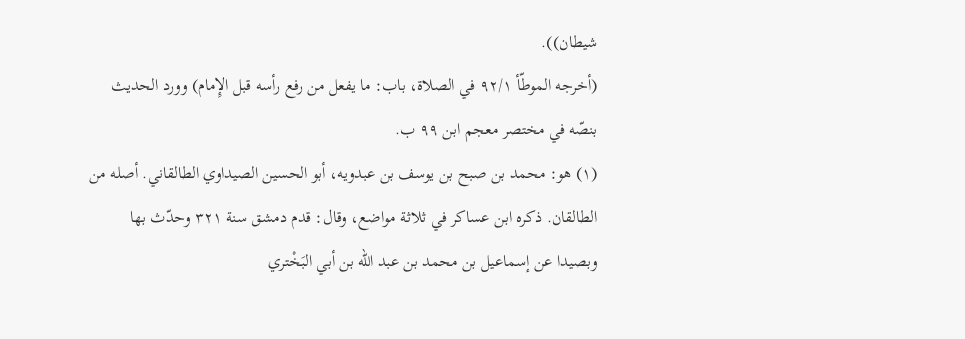شيطان)).
(أخرجه الموطّأ ٩٢/١ في الصلاة، باب: ما يفعل من رفع رأسه قبل الإِمام) وورد الحديث
بنصّه في مختصر معجم ابن ٩٩ ب.
(١) هو: محمد بن صبح بن يوسف بن عبدويه، أبو الحسين الصيداوي الطالقاني. أصله من
الطالقان. ذكره ابن عساكر في ثلاثة مواضع، وقال: قدم دمشق سنة ٣٢١ وحدّث بها
وبصيدا عن إسماعيل بن محمد بن عبد الله بن أبي البَخْتري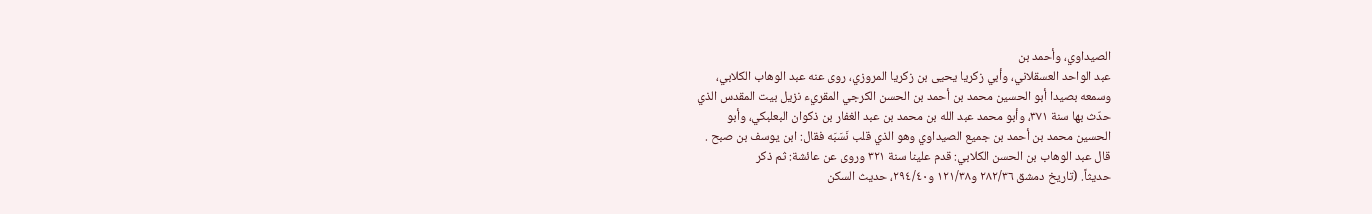الصيداوي، وأحمد بن
عبد الواحد العسقلاني، وأبي زكريا يحيى بن زكريا المروزي، روى عنه عبد الوهاب الكلابي،
وسمعه بصيدا أبو الحسين محمد بن أحمد بن الحسن الكرجي المقريء نزيل بيت المقدس الذي
حدّث بها سنة ٣٧١، وأبو محمد عبد الله بن محمد بن عبد الغفار بن ذكوان البعلبكي، وأبو
الحسين محمد بن أحمد بن جميع الصيداوي وهو الذي قلب نَسَبَه فقال: ابن يوسف بن صبح .
قال عبد الوهاب بن الحسن الكلابي: قدم علينا سنة ٣٢١ وروى عن عائشة: ثم ذكر
حديثاً. (تاريخ دمشق ٢٨٢/٣٦ و١٢١/٣٨ و٢٩٤/٤٠، حديث السكن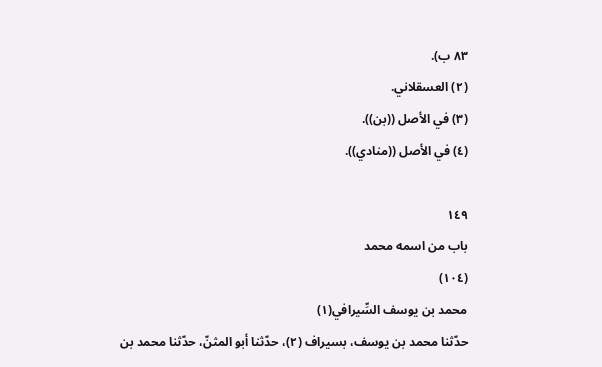٨٣ ب).
(٢) العسقلاني.
(٣) في الأصل ((بن)).
(٤) في الأصل ((منادي)).

١٤٩
باب من اسمه محمد
(١٠٤)
محمد بن يوسف السِّيرافي(١)
حدّثنا محمد بن يوسف، بسيراف (٢)، حدّثنا أبو المثنّ، حدّثنا محمد بن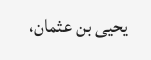يحيى بن عثمان،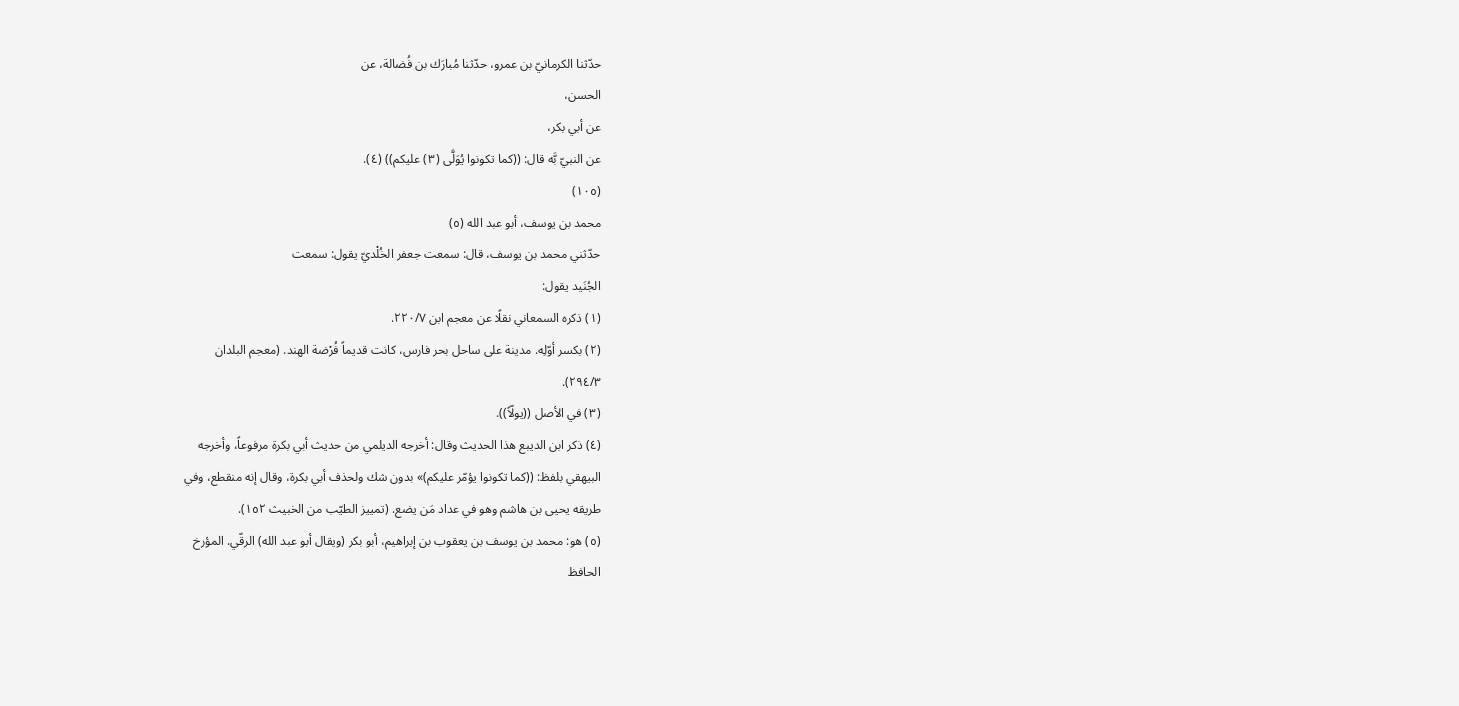حدّثنا الكرمانيّ بن عمرو، حدّثنا مُبارَك بن فُضالة، عن
الحسن،
عن أبي بكر،
عن النبيّ بَّه قال: ((كما تكونوا يُوَلَّى (٣) عليكم)) (٤).
(١٠٥)
محمد بن يوسف، أبو عبد الله (٥)
حدّثني محمد بن يوسف، قال: سمعت جعفر الخُلْديّ يقول: سمعت
الجُنَيد يقول:
(١) ذكره السمعاني نقلًا عن معجم ابن ٢٢٠/٧.
(٢) بكسر أوّلِه. مدينة على ساحل بحر فارس، كانت قديماً فُرْضة الهند. (معجم البلدان
٢٩٤/٣).
(٣) في الأصل ((يولّاً)).
(٤) ذكر ابن الديبع هذا الحديث وقال: أخرجه الديلمي من حديث أبي بكرة مرفوعاً، وأخرجه
البيهقي بلفظ: ((كما تكونوا يؤمّر عليكم)» بدون شك ولحذف أبي بكرة، وقال إنه منقطع، وفي
طريقه يحيى بن هاشم وهو في عداد مَن يضع. (تمييز الطيّب من الخبيث ١٥٢).
(٥) هو: محمد بن يوسف بن يعقوب بن إبراهيم، أبو بكر (ويقال أبو عبد الله) الرقّي. المؤرخ
الحافظ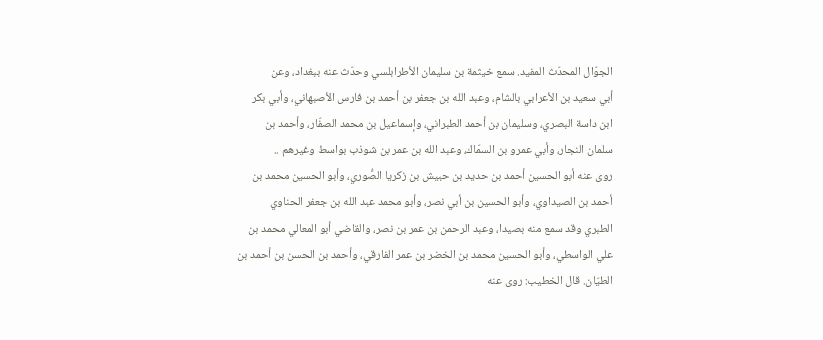الجوّال المحدّث المفيد. سمع خيثمة بن سليمان الأطرابلسي وحدّث عنه ببغداد، وعن
أبي سعيد بن الأعرابي بالشام، وعبد الله بن جعفر بن أحمد بن فارس الأصبهاني، وأبي بكر
ابن داسة البصري، وسليمان بن أحمد الطبراني، وإسماعيل بن محمد الصفّار، وأحمد بن
سلمان النجار، وأبي عمرو بن السمّاك، وعبد الله بن عمر بن شوذب بواسط وغيرهم ..
روى عنه أبو الحسين أحمد بن حديد بن حبيش بن زكريا الصُّوري، وأبو الحسين محمد بن
أحمد بن الصيداوي، وأبو الحسين بن أبي نصر، وأبو محمد عبد الله بن جعفر الحناوي
الطبري وقد سمع منه بصيدا، وعبد الرحمن بن عمر بن نصر، والقاضي أبو المعالي محمد بن
علي الواسطي، وأبو الحسين محمد بن الخضر بن عمر الفارقي، وأحمد بن الحسن بن أحمد بن
الطيّان. قال الخطيب: روى عنه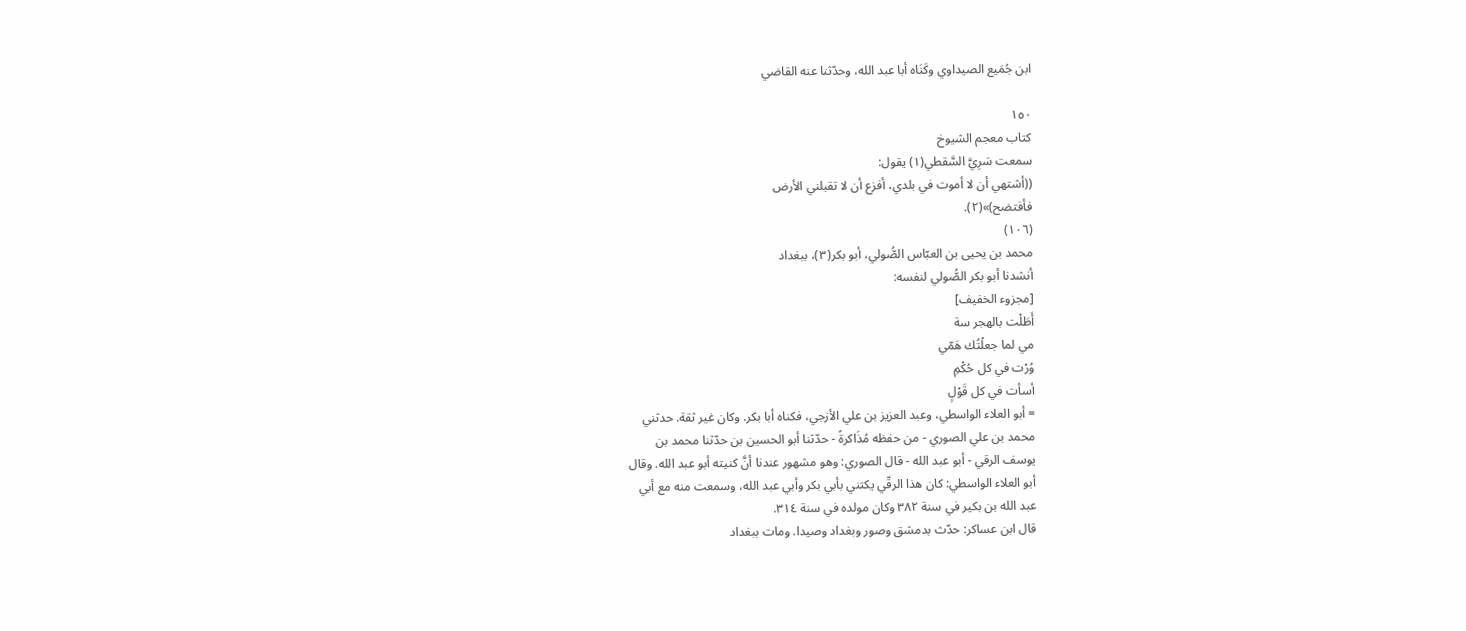ابن جُمَيع الصيداوي وكَنَاه أبا عبد الله، وحدّثنا عنه القاضي

١٥٠
كتاب معجم الشيوخ
سمعت سَرِيَّ السَّقطي(١) يقول:
((أشتهي أن لا أموت في بلدي، أفزع أن لا تقبلني الأرض
فأفتضح)»(٢).
(١٠٦)
محمد بن يحيى بن العبّاس الصُّولي، أبو بكر(٣)، ببغداد
أنشدنا أبو بكر الصُّولي لنفسه:
[مجزوء الخفيف]
أَطَلْت بالهجر سة
مي لما جعلْتُك هَمّي
وُرْت في کل حُكْمِ
أسأت في كل قَوْلٍ
= أبو العلاء الواسطي، وعبد العزيز بن علي الأزجي، فكناه أبا بكر. وكان غير ثقة. حدثني
محمد بن علي الصوري - من حفظه مُذَاكرةً - حدّثنا أبو الحسين بن حدّثنا محمد بن
يوسف الرقي - أبو عبد الله - قال الصوري: وهو مشهور عندنا أنَّ كنيته أبو عبد الله. وقال
أبو العلاء الواسطي: كان هذا الرقّي يكتني بأبي بكر وأبي عبد الله، وسمعت منه مع أبي
عبد الله بن بكير في سنة ٣٨٢ وكان مولده في سنة ٣١٤.
قال ابن عساكر: حدّث بدمشق وصور وبغداد وصيدا. ومات ببغداد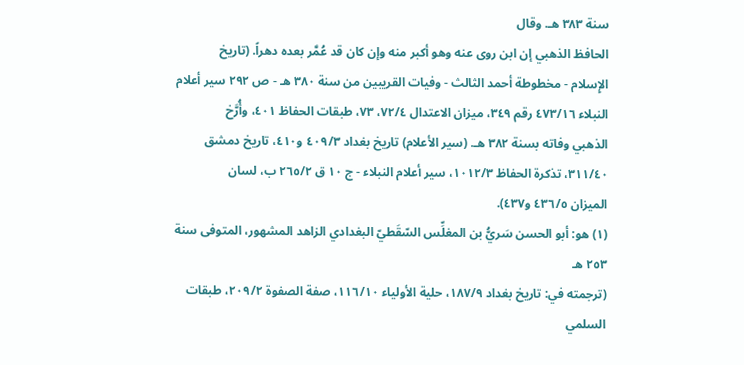سنة ٣٨٣ هـ. وقال
الحافظ الذهبي إن ابن روى عنه وهو أكبر منه وإن كان قد عُمَّر بعده دهراً. (تاريخ
الإِسلام - مخطوطة أحمد الثالث - وفيات القريبين من سنة ٣٨٠ هـ - ص ٢٩٢ سير أعلام
النبلاء ٤٧٣/١٦ رقم ٣٤٩، ميزان الاعتدال ٧٢/٤، ٧٣، طبقات الحفاظ ٤٠١، وأُرَّخ
الذهبي وفاته بسنة ٣٨٢ هـ. (سير الأعلام) تاريخ بغداد ٤٠٩/٣ و٤١٠، تاريخ دمشق
٣١١/٤٠، تذكرة الحفاظ ١٠١٢/٣، سير أعلام النبلاء - ج ١٠ ق ٢٦٥/٢ ب، لسان
الميزان ٤٣٦/٥ و٤٣٧).
(١) هو: أبو الحسن سَريُّ بن المغلِّس السّقَطيّ البغدادي الزاهد المشهور، المتوفى سنة ٢٥٣ هـ
(ترجمته في: تاريخ بغداد ١٨٧/٩، حلية الأولياء ١١٦/١٠، صفة الصفوة ٢٠٩/٢، طبقات
السلمي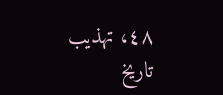٤٨، تهذيب تاريخ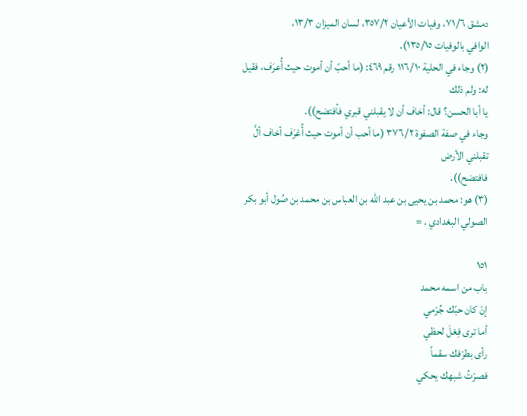دمشق ٧١/٦، وفيات الأعيان ٣٥٧/٢، لسان الميزان ١٣/٣،
الوافي بالوفيات ١٣٥/١٥).
(٢) وجاء في الحلية ١١٦/١٠ رقم ٤٦٩: (ما أحبّ أن أموت حيث أُعرَف، فقيل له: ولم ذلك
يا أبا الحسن؟ قال: أخاف أن لا يقبلني قبري فأفتضح)).
وجاء في صفة الصفوة ٣٧٦/٢ (ما أحب أن أموت حيث أُعْرَف أخاف ألَّ تقبلني الأرض
فافتضح)).
(٣) هو: محمد بن يحيى بن عبد الله بن العباس بن محمد بن صُول أبو بكر الصولي البغدادي . =

١٥١
باب من اسمه محمد
إنْ كان حبّك جُرْمي
أما ترى فِعْلَ لحظي
رأى بطرْفك سقماً
فصرْتُ شبهك يحكي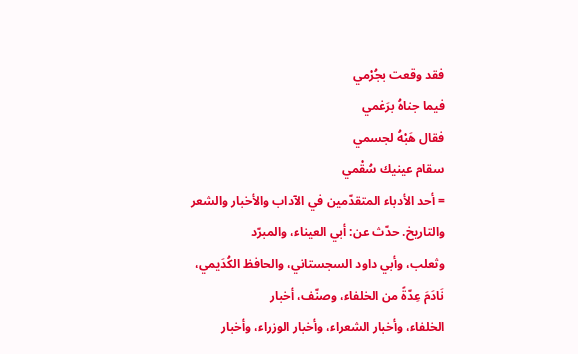فقد وقعت بجُرْمي
فيما جناهُ برَغمي
فقال هَبْهُ لجسمي
سقام عينيك سُقْمي
= أحد الأدباء المتقدّمين في الآداب والأخبار والشعر والتاريخ. حدّث عن: أبي العيناء، والمبرّد
وثعلب، وأبي داود السجستاني، والحافظ الكُدَيمي، نَادَمَ عِدّةً من الخلفاء، وصنّف، أخبار
الخلفاء، وأخبار الشعراء، وأخبار الوزراء، وأخبار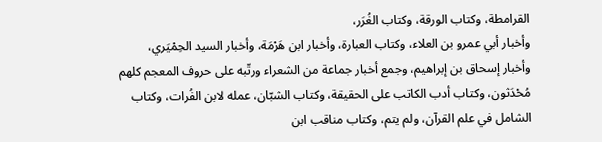القرامطة، وكتاب الورقة، وكتاب الغُرَر،
وأخبار أبي عمرو بن العلاء، وكتاب العبارة، وأخبار ابن هَرْمَة، وأخبار السيد الحِمْيَري،
وأخبار إسحاق بن إبراهيم، وجمع أخبار جماعة من الشعراء ورتّبه على حروف المعجم كلهم
مُحْدَثون، وكتاب أدب الكاتب على الحقيقة، وكتاب الشبّان، عمله لابن الفُرات، وكتاب
الشامل في علم القرآن، ولم يتم، وكتاب مناقب ابن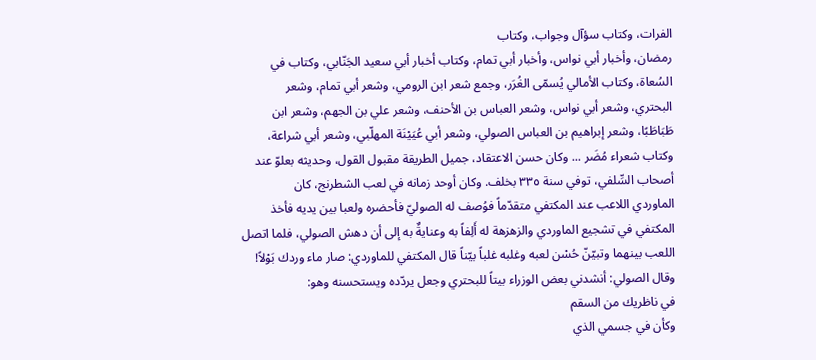الفرات، وكتاب سؤآل وجواب، وكتاب
رمضان، وأخبار أبي نواس، وأخبار أبي تمام، وكتاب أخبار أبي سعيد الجَنّابي، وكتاب في
السُعاة، وكتاب الأمالي يُسمّى الغُرَر، وجمع شعر ابن الرومي، وشعر أبي تمام، وشعر
البحتري، وشعر أبي نواس، وشعر العباس بن الأحنف، وشعر علي بن الجهم، وشعر ابن
طَبَاطَبًا، وشعر إبراهيم بن العباس الصولي، وشعر أبي عُيَيْنَة المهلّبي، وشعر أبي شراعة،
وكتاب شعراء مُضَر ... وكان حسن الاعتقاد، جميل الطريقة مقبول القول، وحديثه بعلوّ عند
أصحاب السِّلفي، توفي سنة ٣٣٥ بخلف. وكان أوحد زمانه في لعب الشطرنج، كان
الماوردي اللاعب عند المكتفي متقدّماً فوُصف له الصوليّ فأحضره ولعبا بين يديه فأخذ
المكتفي في تشجيع الماوردي والزهزهة له أَلِفاً به وعنايةٌ به إلى أن دهش الصولي، فلما اتصل
اللعب بينهما وتبيّنّ حُسْن لعبه وغلبه غلباً بيّناً قال المكتفي للماوردي: صار ماء وردك بَوْلاً!
وقال الصولي: أنشدني بعض الوزراء بيتاً للبحتري وجعل يردّده ويستحسنه وهو:
في ناظريك من السقم
وكأن في جسمي الذي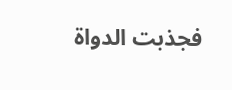فجذبت الدواة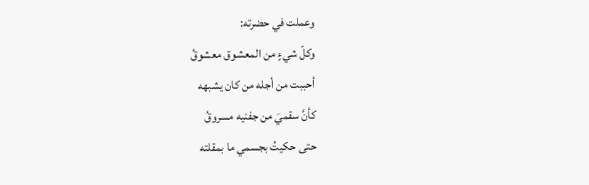وعملت في حضرته:
وكلّ شيءٍ من المعشوق معشوقُ
أحببت من أجله من كان يشبهه
كأنَّ سقميَ من جفنيه مسروقُ
حتى حكيتُ بجسمي ما بمقلته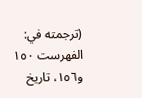(ترجمته في: الفهرست ١٥٠ و١٥٦، تاريخ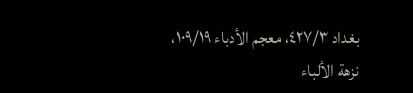بغداد ٤٢٧/٣، معجم الأدباء ١٠٩/١٩،
نزهة الألباء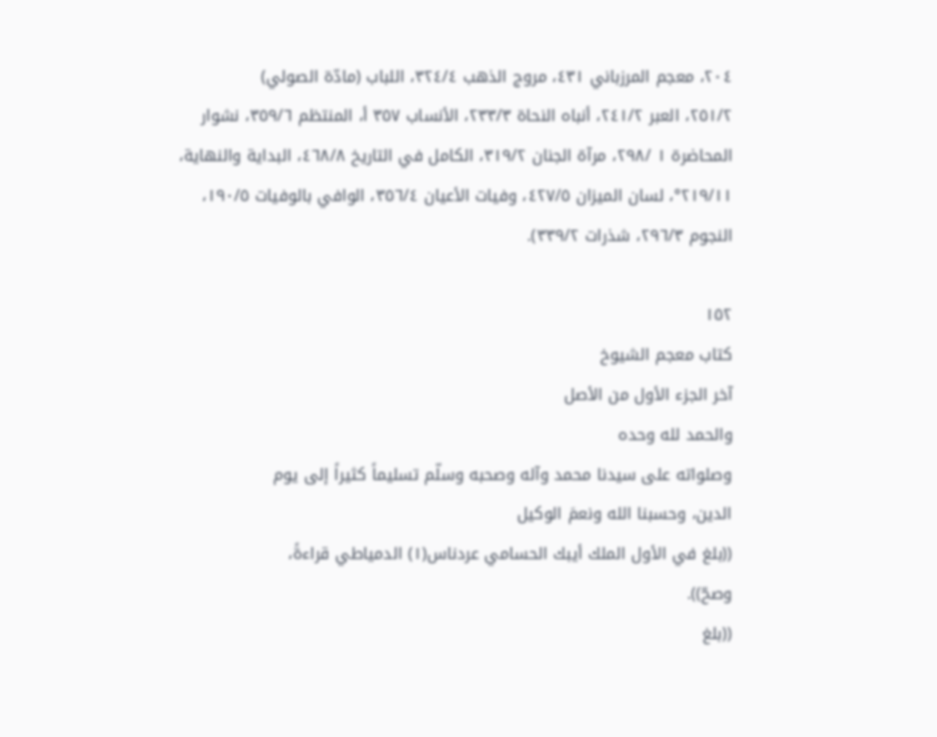٢٠٤، معجم المرزباني ٤٣١، مروج الذهب ٣٢٤/٤، اللباب (مادّة الصولي)
٢٥١/٢، العبر ٢٤١/٢، أنباه النحاة ٢٣٣/٣، الأنساب ٣٥٧ أ، المنتظم ٣٥٩/٦، نشوار
المحاضرة ١ /٢٩٨، مرآة الجنان ٣١٩/٢، الكامل في التاريخ ٤٦٨/٨، البداية والنهاية،
٢١٩/١١°، لسان الميزان ٤٢٧/٥، وفيات الأعيان ٣٥٦/٤، الوافي بالوفيات ١٩٠/٥،
النجوم ٢٩٦/٣، شذرات ٣٣٩/٢).

١٥٢
كتاب معجم الشيوخ
آخر الجزء الأول من الأصل
والحمد لله وحده
وصلواته على سيدنا محمد وآله وصحبه وسلّم تسليماً كثيراً إلى يوم
الدين، وحسبنا الله ونعمَ الوكيل
((بلغ في الأول الملك أيبك الحسامي عردناس(١) الدمياطي قراءةً،
وصحّ)).
((بلغ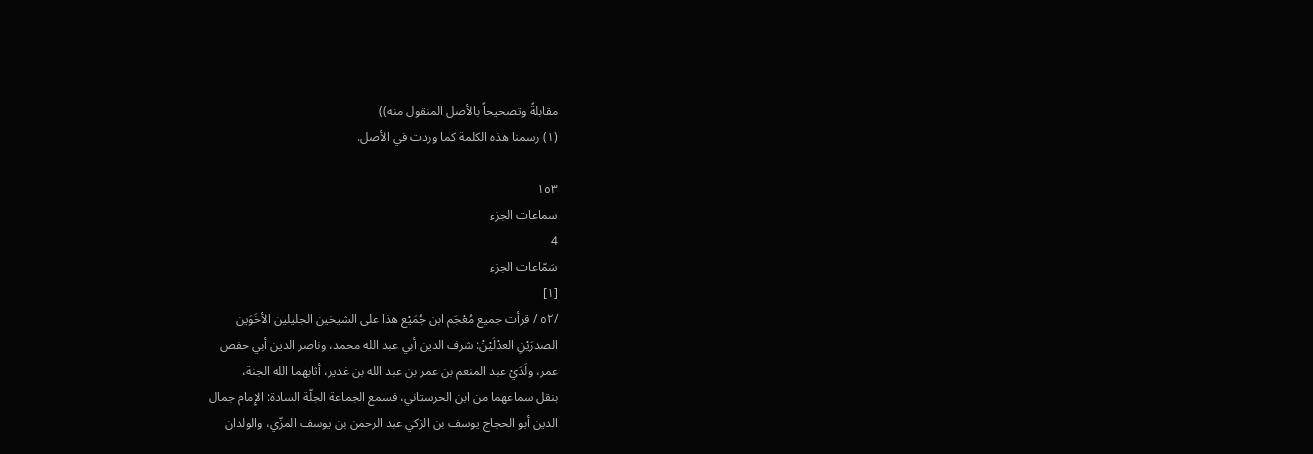مقابلةً وتصحيحاً بالأصل المنقول منه))
(١) رسمنا هذه الكلمة كما وردت في الأصل.

١٥٣
سماعات الجزء
4
سَمّاعات الجزء
[١]
/٥٢ / قرأت جميع مُعْجَم ابن جُمَيْع هذا على الشيخين الجليلين الأخَوَين
الصدرَيْنِ العدْلَيْنْ: شرف الدين أبي عبد الله محمد، وناصر الدين أبي حفص
عمر، ولَدَيْ عبد المنعم بن عمر بن عبد الله بن غدير، أثابهما الله الجنة،
بنقل سماعهما من ابن الحرستاني، فسمع الجماعة الجلّة السادة: الإِمام جمال
الدين أبو الحجاج يوسف بن الزكي عبد الرحمن بن يوسف المزّي، والولدان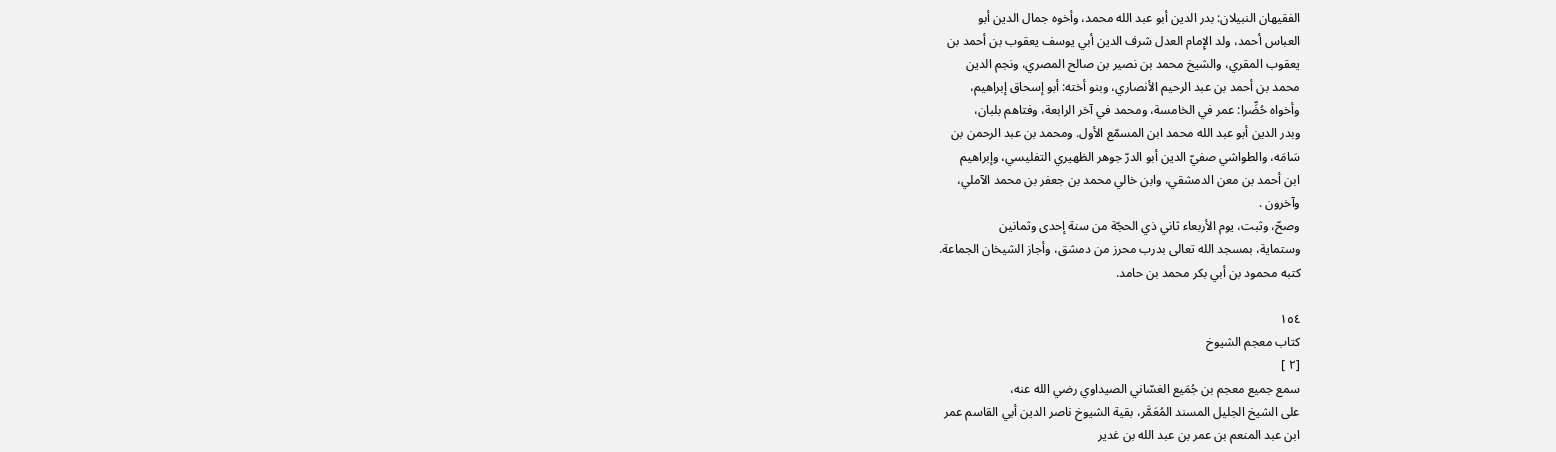الفقيهان النبيلان: بدر الدين أبو عبد الله محمد، وأخوه جمال الدين أبو
العباس أحمد، ولد الإِمام العدل شرف الدين أبي يوسف يعقوب بن أحمد بن
يعقوب المقري، والشيخ محمد بن نصير بن صالح المصري، ونجم الدين
محمد بن أحمد بن عبد الرحيم الأنصاري، وبنو أخته: أبو إسحاق إبراهيم،
وأخواه حُضِّرا: عمر في الخامسة، ومحمد في آخر الرابعة، وفتاهم بلبان،
وبدر الدين أبو عبد الله محمد ابن المسمّع الأول. ومحمد بن عبد الرحمن بن
سَامَه، والطواشي صفيّ الدين أبو الدرّ جوهر الظهيري التفليسي، وإبراهيم
ابن أحمد بن معن الدمشقي، وابن خالي محمد بن جعفر بن محمد الآملي،
وآخرون .
وصحّ، وثبت، يوم الأربعاء ثاني ذي الحجّة من سنة إحدى وثمانين
وستماية، بمسجد الله تعالى بدرب محرز من دمشق، وأجاز الشيخان الجماعة.
کتبه محمود بن أبي بكر محمد بن حامد.

١٥٤
كتاب معجم الشيوخ
[٢ ]
سمع جميع معجم بن جُمَيع الغسّاني الصيداوي رضي الله عنه،
على الشيخ الجليل المسند المُعَمَّر، بقية الشيوخ ناصر الدين أبي القاسم عمر
ابن عبد المنعم بن عمر بن عبد الله بن غدير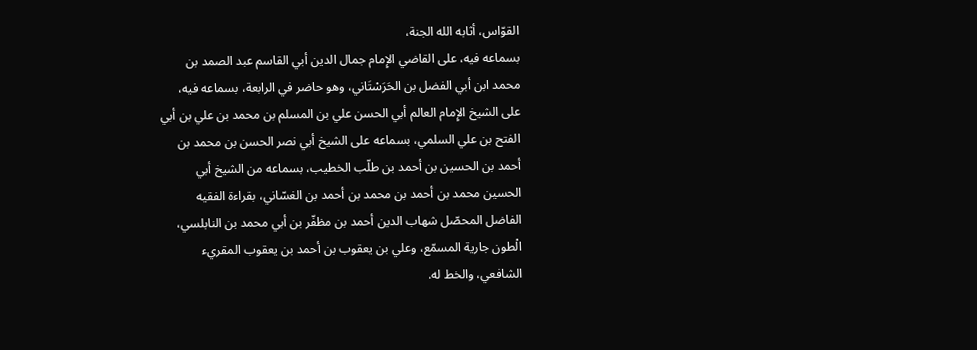القوّاس، أثابه الله الجنة،
بسماعه فيه، على القاضي الإِمام جمال الدين أبي القاسم عبد الصمد بن
محمد ابن أبي الفضل بن الحَرَسْتَاني، وهو حاضر في الرابعة، بسماعه فيه،
على الشيخ الإِمام العالم أبي الحسن علي بن المسلم بن محمد بن علي بن أبي
الفتح بن علي السلمي، بسماعه على الشيخ أبي نصر الحسن بن محمد بن
أحمد بن الحسين بن أحمد بن طلّب الخطيب، بسماعه من الشيخ أبي
الحسين محمد بن أحمد بن محمد بن أحمد بن الغسّاني، بقراءة الفقيه
الفاضل المحصّل شهاب الدين أحمد بن مظفّر بن أبي محمد بن النابلسي،
الْطون جارية المسمّع، وعلي بن يعقوب بن أحمد بن يعقوب المقريء
الشافعي، والخط له.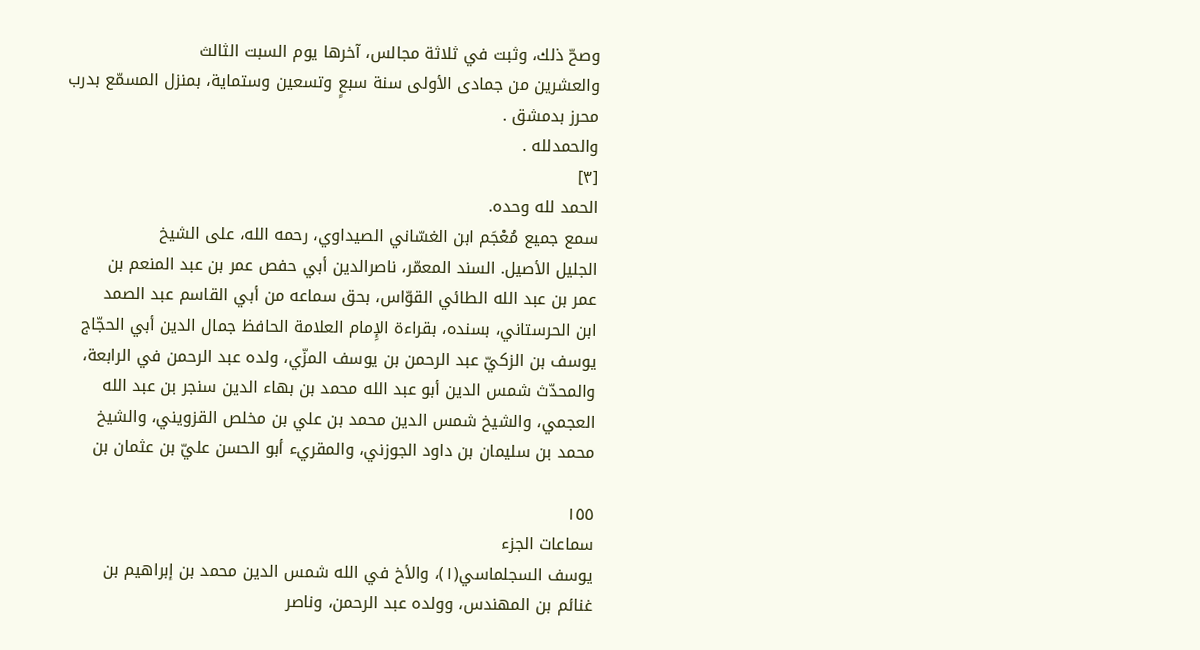وصحّ ذلك، وثبت في ثلاثة مجالس، آخرها يوم السبت الثالث
والعشرين من جمادى الأولى سنة سبعٍ وتسعين وستماية، بمنزل المسمّع بدرب
محرز بدمشق .
والحمدلله .
[٣]
الحمد لله وحده.
سمع جميع مُعْجَم ابن الغسّاني الصيداوي، رحمه الله، على الشيخ
الجليل الأصيل. السند المعمّر، ناصرالدين أبي حفص عمر بن عبد المنعم بن
عمر بن عبد الله الطائي القوّاس، بحق سماعه من أبي القاسم عبد الصمد
ابن الحرستاني، بسنده، بقراءة الإِمام العلامة الحافظ جمال الدين أبي الحجّاج
يوسف بن الزكيّ عبد الرحمن بن يوسف المزّي، ولده عبد الرحمن في الرابعة،
والمحدّث شمس الدين أبو عبد الله محمد بن بهاء الدين سنجر بن عبد الله
العجمي، والشيخ شمس الدين محمد بن علي بن مخلص القزويني، والشيخ
محمد بن سليمان بن داود الجوزني، والمقريء أبو الحسن عليّ بن عثمان بن

١٥٥
سماعات الجزء
يوسف السجلماسي(١)، والأخ في الله شمس الدين محمد بن إبراهيم بن
غنائم بن المهندس، وولده عبد الرحمن، وناصر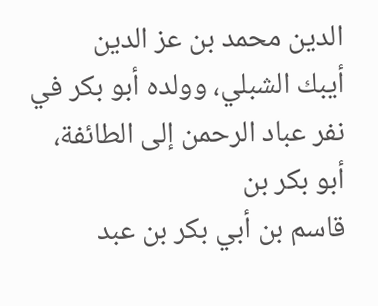الدين محمد بن عز الدين
أيبك الشبلي، وولده أبو بكر في نفر عباد الرحمن إلى الطائفة، أبو بكر بن
قاسم بن أبي بكر بن عبد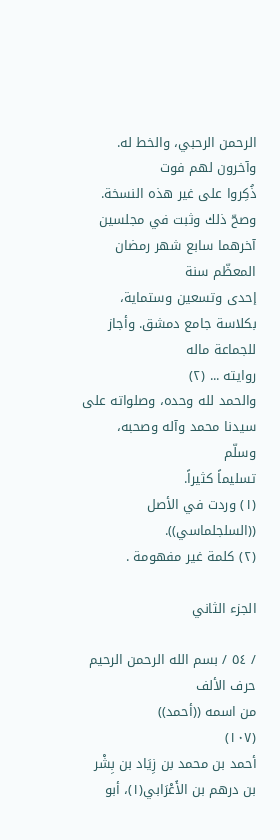الرحمن الرحبي، والخط له. وآخرون لهم فوت
ذُكِروا على غير هذه النسخة.
وصحّ ذلك وثبت في مجلسين آخرهما سابع شهر رمضان المعظّم سنة
إحدى وتسعين وستماية، بكلاسة جامع دمشق. وأجاز للجماعة ماله
روايته ... (٢)
والحمد لله وحده، وصلواته على سيدنا محمد وآله وصحبه، وسلّم
تسليماً كثيراً.
(١) وردت في الأصل ((السلجلماسي)).
(٢) كلمة غير مفهومة .

الجزء الثاني

/ ٥٤ / بسم الله الرحمن الرحيم
حرف الألف
من اسمه ((أحمد))
(١٠٧)
أحمد بن محمد بن زِيَاد بن بِشْر بن درهم بن الأَعْرَابي(١)، أبو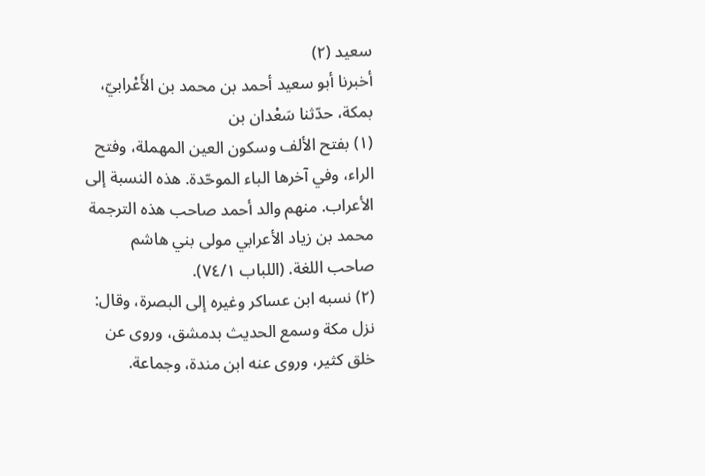سعيد (٢)
أخبرنا أبو سعيد أحمد بن محمد بن الأَعْرابيّ، بمكة، حدّثنا سَعْدان بن
(١) بفتح الألف وسكون العين المهملة، وفتح الراء، وفي آخرها الباء الموحّدة. هذه النسبة إلى
الأعراب. منهم والد أحمد صاحب هذه الترجمة محمد بن زياد الأعرابي مولى بني هاشم
صاحب اللغة. (اللباب ٧٤/١).
(٢) نسبه ابن عساكر وغيره إلى البصرة، وقال: نزل مكة وسمع الحديث بدمشق، وروى عن
خلق كثير، وروى عنه ابن مندة، وجماعة.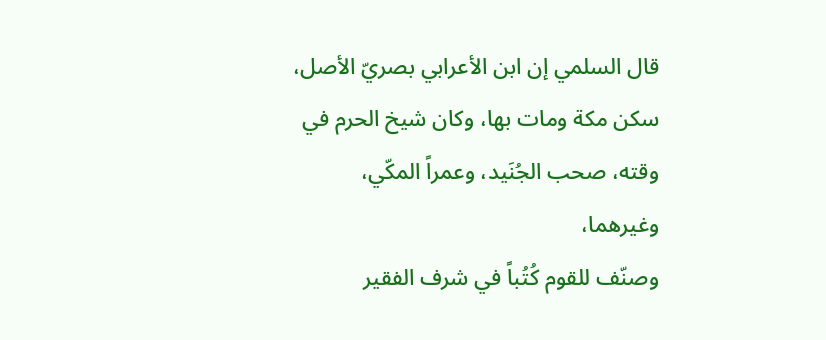قال السلمي إن ابن الأعرابي بصريّ الأصل،
سكن مكة ومات بها، وكان شيخ الحرم في وقته، صحب الجُنَيد، وعمراً المكّي، وغيرهما،
وصنّف للقوم كُتُباً في شرف الفقير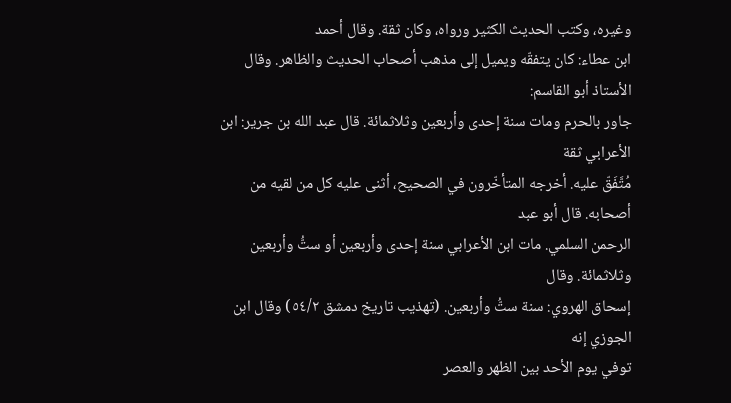وغيره، وكتب الحديث الكثير ورواه، وكان ثقة. وقال أحمد
ابن عطاء: كان يتفقّه ويميل إلى مذهب أصحاب الحديث والظاهر. وقال الأستاذ أبو القاسم:
جاور بالحرم ومات سنة إحدى وأربعين وثلاثمائة. قال عبد الله بن جرير: ابن الأعرابي ثقة
مُتَّفَقّ عليه. أخرجه المتأخّرون في الصحيح، أثنى عليه كل من لقيه من أصحابه. قال أبو عبد
الرحمن السلمي. مات ابن الأعرابي سنة إحدى وأربعين أو ستُّ وأربعين وثلاثمائة. وقال
إسحاق الهروي: سنة ستُّ وأربعين. (تهذيب تاريخ دمشق ٥٤/٢) وقال ابن الجوزي إنه
توفي يوم الأحد بين الظهر والعصر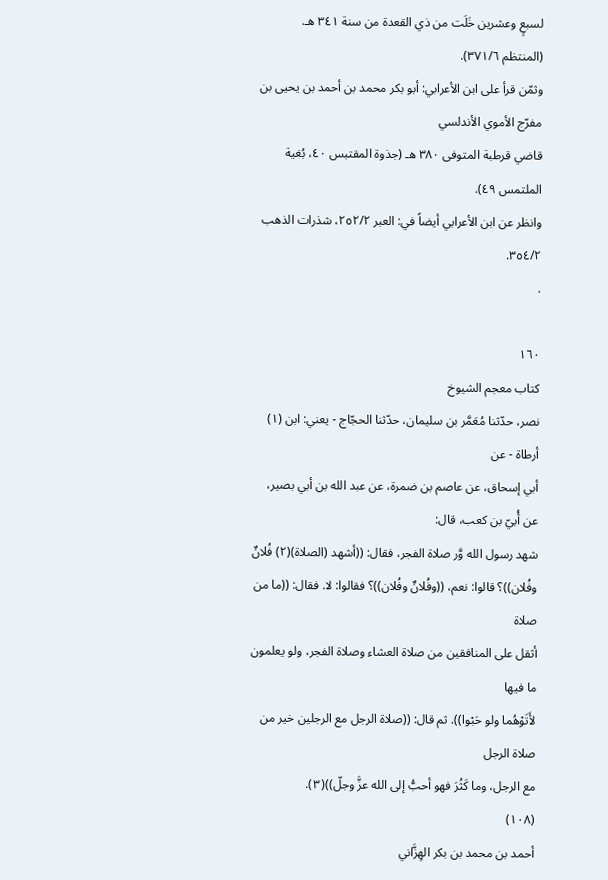لسبعٍ وعشرين خَلَت من ذي القعدة من سنة ٣٤١ هـ.
(المنتظم ٣٧١/٦).
وثمّن قرأ على ابن الأعرابي: أبو بكر محمد بن أحمد بن يحيى بن مفرّج الأموي الأندلسي
قاضي قرطبة المتوفى ٣٨٠ هـ (جذوة المقتبس ٤٠، بُغية الملتمس ٤٩).
وانظر عن ابن الأعرابي أيضاً في: العبر ٢٥٢/٢، شذرات الذهب ٣٥٤/٢.
.

١٦٠
كتاب معجم الشيوخ
نصر، حدّثنا مُعَمَّر بن سليمان، حدّثنا الحجّاج - يعني: ابن (١) أرطاة - عن
أبي إسحاق، عن عاصم بن ضمرة، عن عبد الله بن أبي بصير،
عن أُبيّ بن كعب، قال:
شهد رسول الله وَّر صلاة الفجر، فقال: ((أشهد (الصلاة)(٢) فُلانٌ
وفُلان))؟ قالوا: نعم، ((وفُلانٌ وفُلان))؟ فقالوا: لا. فقال: ((ما من صلاة
أثقل على المنافقين من صلاة العشاء وصلاة الفجر، ولو يعلمون ما فيها
لأَتَوْهُما ولو حَبْوا)). ثم قال: ((صلاة الرجل مع الرجلين خير من صلاة الرجل
مع الرجل، وما كَثُرَ فهو أحبُّ إلى الله عزَّ وجلّ))(٣).
(١٠٨)
أحمد بن محمد بن بكر الهِزَّاني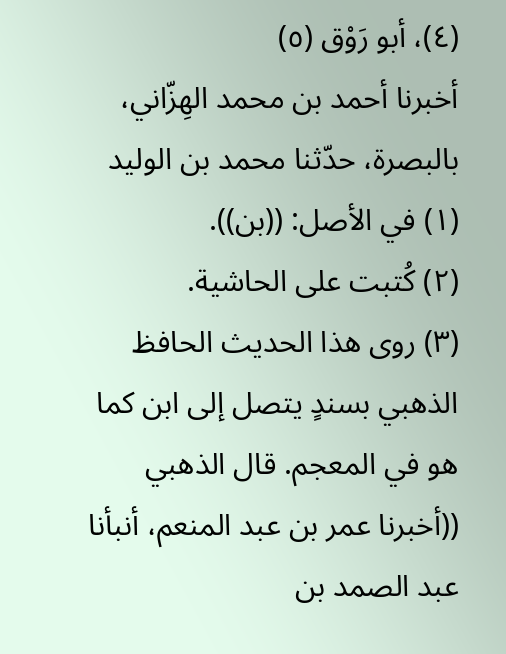(٤)، أبو رَوْق (٥)
أخبرنا أحمد بن محمد الهِزّاني، بالبصرة، حدّثنا محمد بن الوليد
(١) في الأصل: ((بن)).
(٢) كُتبت على الحاشية.
(٣) روى هذا الحديث الحافظ الذهبي بسندٍ يتصل إلى ابن كما هو في المعجم. قال الذهبي
((أخبرنا عمر بن عبد المنعم، أنبأنا عبد الصمد بن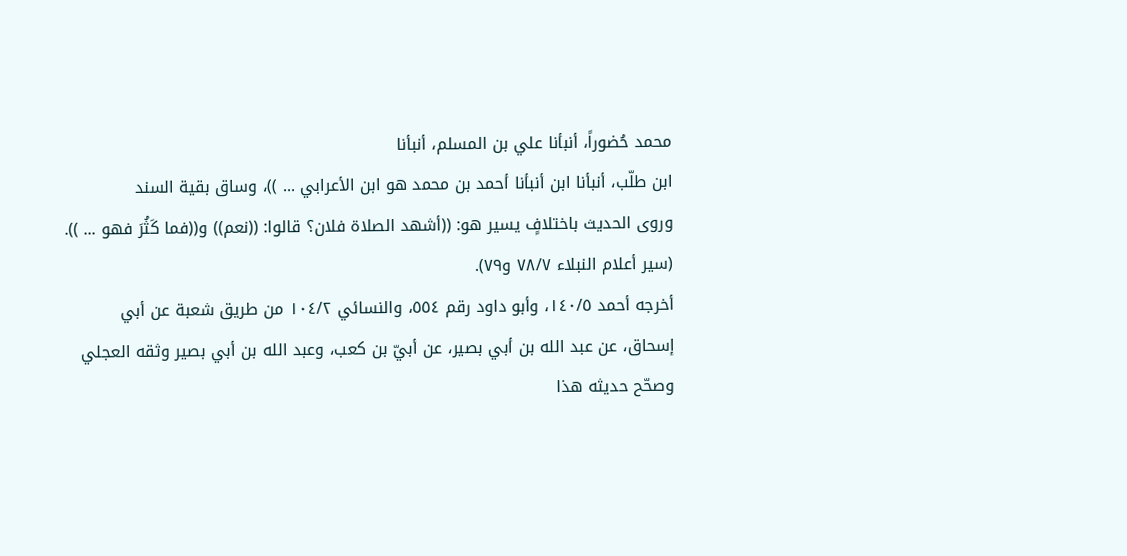محمد حُضوراً، أنبأنا علي بن المسلم، أنبأنا
ابن طلّب، أنبأنا ابن أنبأنا أحمد بن محمد هو ابن الأعرابي ... ))، وساق بقية السند
وروى الحديث باختلافٍ يسير هو: ((أشهد الصلاة فلان؟ قالوا: ((نعم)) و((فما كَثُرَ فهو ... )).
(سير أعلام النبلاء ٧٨/٧ و٧٩).
أخرجه أحمد ١٤٠/٥، وأبو داود رقم ٥٥٤، والنسائي ١٠٤/٢ من طريق شعبة عن أبي
إسحاق، عن عبد الله بن أبي بصير، عن أبيّ بن كعب، وعبد الله بن أبي بصير وثقه العجلي
وصحّح حديثه هذا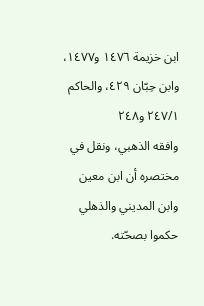ابن خزيمة ١٤٧٦ و١٤٧٧، وابن حِبّان ٤٢٩، والحاكم ٢٤٧/١ و٢٤٨
وافقه الذهبي، ونقل في مختصره أن ابن معين وابن المديني والذهلي حكموا بصحّته.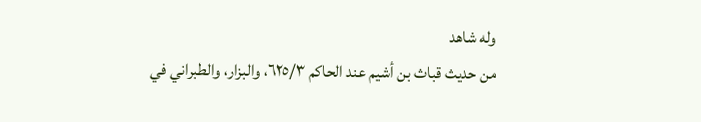وله شاهد
من حديث قباث بن أشيم عند الحاكم ٦٢٥/٣، والبزار، والطبراني في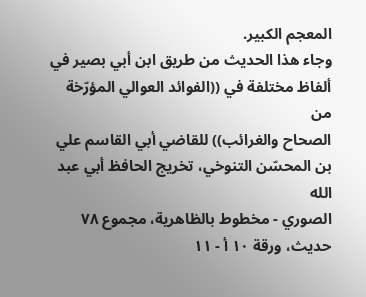المعجم الكبير.
وجاء هذا الحديث من طريق ابن أبي بصير في ألفاظ مختلفة في ((الفوائد العوالي المؤرّخة من
الصحاح والغرائب)) للقاضي أبي القاسم علي بن المحسّن التنوخي، تخريج الحافظ أبي عبد الله
الصوري - مخطوط بالظاهرية، مجموع ٧٨ حديث، ورقة ١٠ أ - ١١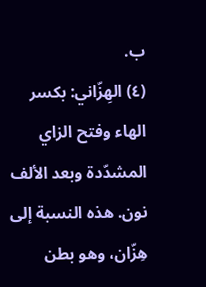ب.
(٤) الهِزّاني: بكسر الهاء وفتح الزاي المشدّدة وبعد الألف نون. هذه النسبة إلى هِزّان، وهو بطن